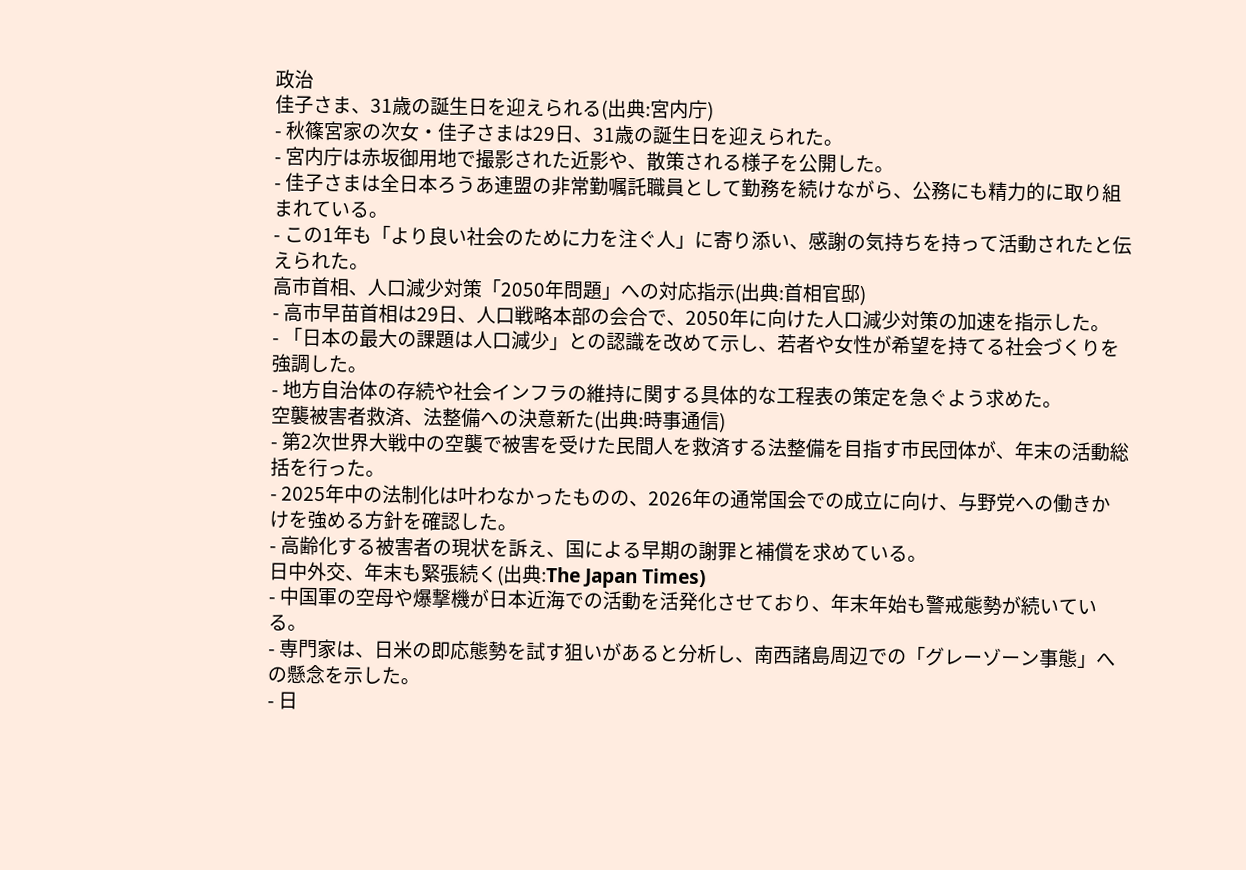政治
佳子さま、31歳の誕生日を迎えられる(出典:宮内庁)
- 秋篠宮家の次女・佳子さまは29日、31歳の誕生日を迎えられた。
- 宮内庁は赤坂御用地で撮影された近影や、散策される様子を公開した。
- 佳子さまは全日本ろうあ連盟の非常勤嘱託職員として勤務を続けながら、公務にも精力的に取り組まれている。
- この1年も「より良い社会のために力を注ぐ人」に寄り添い、感謝の気持ちを持って活動されたと伝えられた。
高市首相、人口減少対策「2050年問題」への対応指示(出典:首相官邸)
- 高市早苗首相は29日、人口戦略本部の会合で、2050年に向けた人口減少対策の加速を指示した。
- 「日本の最大の課題は人口減少」との認識を改めて示し、若者や女性が希望を持てる社会づくりを強調した。
- 地方自治体の存続や社会インフラの維持に関する具体的な工程表の策定を急ぐよう求めた。
空襲被害者救済、法整備への決意新た(出典:時事通信)
- 第2次世界大戦中の空襲で被害を受けた民間人を救済する法整備を目指す市民団体が、年末の活動総括を行った。
- 2025年中の法制化は叶わなかったものの、2026年の通常国会での成立に向け、与野党への働きかけを強める方針を確認した。
- 高齢化する被害者の現状を訴え、国による早期の謝罪と補償を求めている。
日中外交、年末も緊張続く(出典:The Japan Times)
- 中国軍の空母や爆撃機が日本近海での活動を活発化させており、年末年始も警戒態勢が続いている。
- 専門家は、日米の即応態勢を試す狙いがあると分析し、南西諸島周辺での「グレーゾーン事態」への懸念を示した。
- 日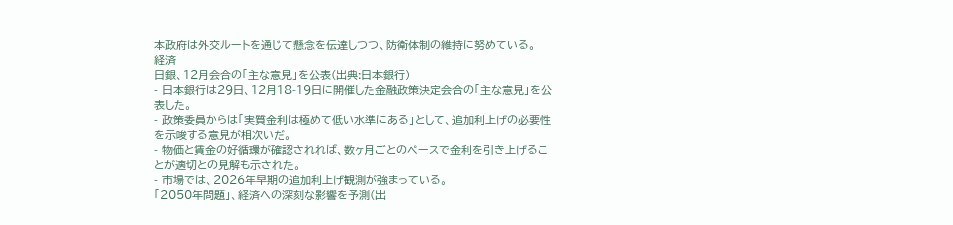本政府は外交ルートを通じて懸念を伝達しつつ、防衛体制の維持に努めている。
経済
日銀、12月会合の「主な意見」を公表(出典:日本銀行)
- 日本銀行は29日、12月18-19日に開催した金融政策決定会合の「主な意見」を公表した。
- 政策委員からは「実質金利は極めて低い水準にある」として、追加利上げの必要性を示唆する意見が相次いだ。
- 物価と賃金の好循環が確認されれば、数ヶ月ごとのペースで金利を引き上げることが適切との見解も示された。
- 市場では、2026年早期の追加利上げ観測が強まっている。
「2050年問題」、経済への深刻な影響を予測(出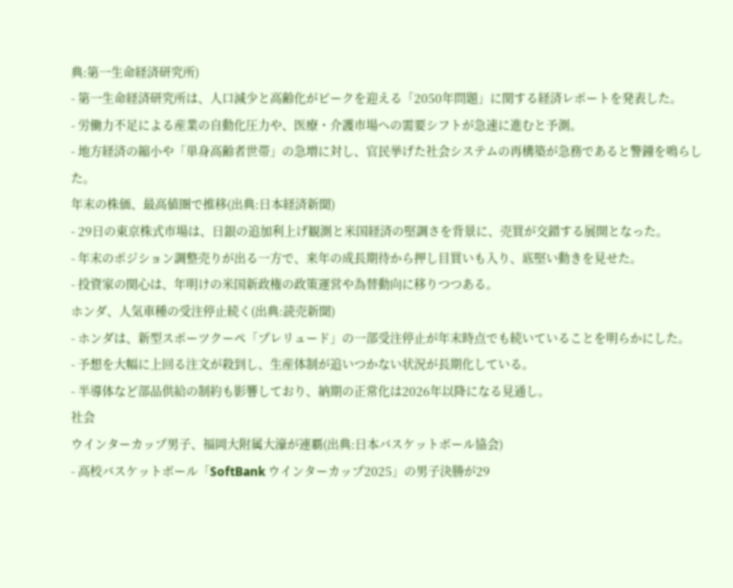典:第一生命経済研究所)
- 第一生命経済研究所は、人口減少と高齢化がピークを迎える「2050年問題」に関する経済レポートを発表した。
- 労働力不足による産業の自動化圧力や、医療・介護市場への需要シフトが急速に進むと予測。
- 地方経済の縮小や「単身高齢者世帯」の急増に対し、官民挙げた社会システムの再構築が急務であると警鐘を鳴らした。
年末の株価、最高値圏で推移(出典:日本経済新聞)
- 29日の東京株式市場は、日銀の追加利上げ観測と米国経済の堅調さを背景に、売買が交錯する展開となった。
- 年末のポジション調整売りが出る一方で、来年の成長期待から押し目買いも入り、底堅い動きを見せた。
- 投資家の関心は、年明けの米国新政権の政策運営や為替動向に移りつつある。
ホンダ、人気車種の受注停止続く(出典:読売新聞)
- ホンダは、新型スポーツクーペ「プレリュード」の一部受注停止が年末時点でも続いていることを明らかにした。
- 予想を大幅に上回る注文が殺到し、生産体制が追いつかない状況が長期化している。
- 半導体など部品供給の制約も影響しており、納期の正常化は2026年以降になる見通し。
社会
ウインターカップ男子、福岡大附属大濠が連覇(出典:日本バスケットボール協会)
- 高校バスケットボール「SoftBank ウインターカップ2025」の男子決勝が29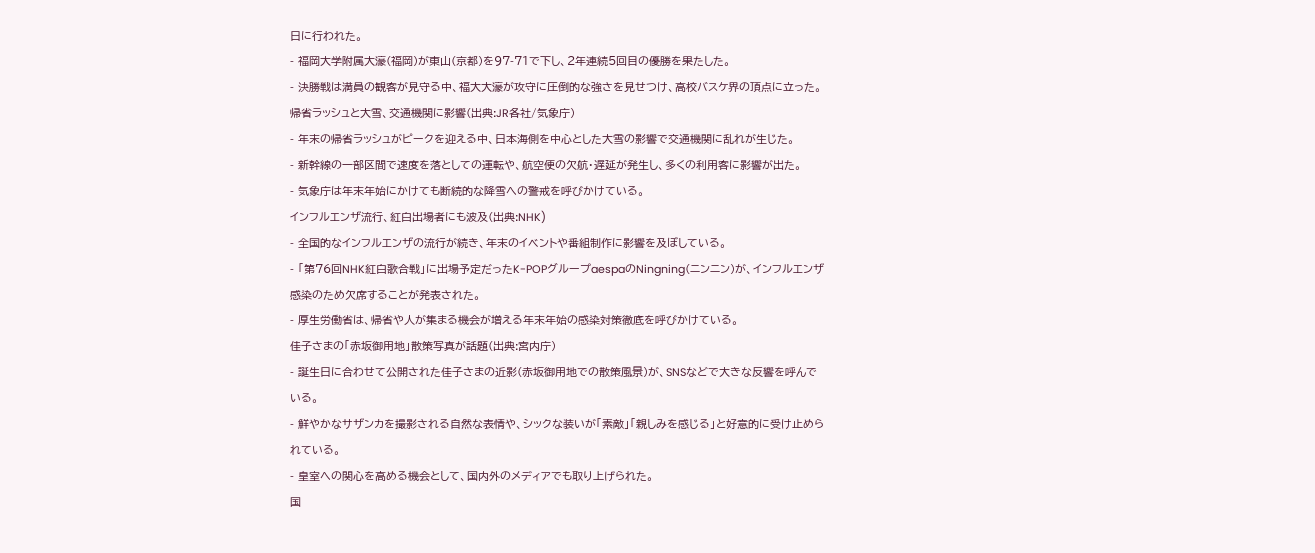日に行われた。
- 福岡大学附属大濠(福岡)が東山(京都)を97-71で下し、2年連続5回目の優勝を果たした。
- 決勝戦は満員の観客が見守る中、福大大濠が攻守に圧倒的な強さを見せつけ、高校バスケ界の頂点に立った。
帰省ラッシュと大雪、交通機関に影響(出典:JR各社/気象庁)
- 年末の帰省ラッシュがピークを迎える中、日本海側を中心とした大雪の影響で交通機関に乱れが生じた。
- 新幹線の一部区間で速度を落としての運転や、航空便の欠航・遅延が発生し、多くの利用客に影響が出た。
- 気象庁は年末年始にかけても断続的な降雪への警戒を呼びかけている。
インフルエンザ流行、紅白出場者にも波及(出典:NHK)
- 全国的なインフルエンザの流行が続き、年末のイベントや番組制作に影響を及ぼしている。
- 「第76回NHK紅白歌合戦」に出場予定だったK-POPグループaespaのNingning(ニンニン)が、インフルエンザ感染のため欠席することが発表された。
- 厚生労働省は、帰省や人が集まる機会が増える年末年始の感染対策徹底を呼びかけている。
佳子さまの「赤坂御用地」散策写真が話題(出典:宮内庁)
- 誕生日に合わせて公開された佳子さまの近影(赤坂御用地での散策風景)が、SNSなどで大きな反響を呼んでいる。
- 鮮やかなサザンカを撮影される自然な表情や、シックな装いが「素敵」「親しみを感じる」と好意的に受け止められている。
- 皇室への関心を高める機会として、国内外のメディアでも取り上げられた。
国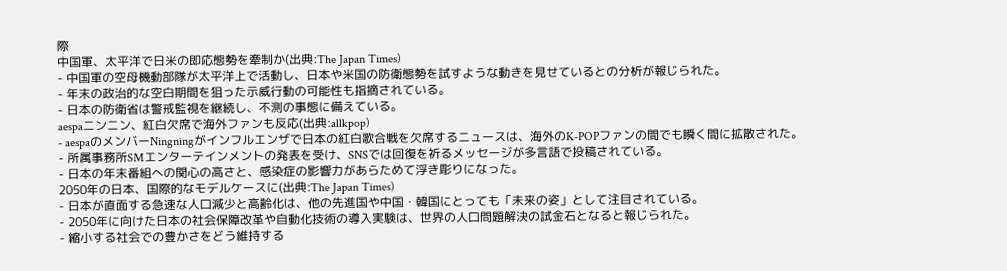際
中国軍、太平洋で日米の即応態勢を牽制か(出典:The Japan Times)
- 中国軍の空母機動部隊が太平洋上で活動し、日本や米国の防衛態勢を試すような動きを見せているとの分析が報じられた。
- 年末の政治的な空白期間を狙った示威行動の可能性も指摘されている。
- 日本の防衛省は警戒監視を継続し、不測の事態に備えている。
aespaニンニン、紅白欠席で海外ファンも反応(出典:allkpop)
- aespaのメンバーNingningがインフルエンザで日本の紅白歌合戦を欠席するニュースは、海外のK-POPファンの間でも瞬く間に拡散された。
- 所属事務所SMエンターテインメントの発表を受け、SNSでは回復を祈るメッセージが多言語で投稿されている。
- 日本の年末番組への関心の高さと、感染症の影響力があらためて浮き彫りになった。
2050年の日本、国際的なモデルケースに(出典:The Japan Times)
- 日本が直面する急速な人口減少と高齢化は、他の先進国や中国・韓国にとっても「未来の姿」として注目されている。
- 2050年に向けた日本の社会保障改革や自動化技術の導入実験は、世界の人口問題解決の試金石となると報じられた。
- 縮小する社会での豊かさをどう維持する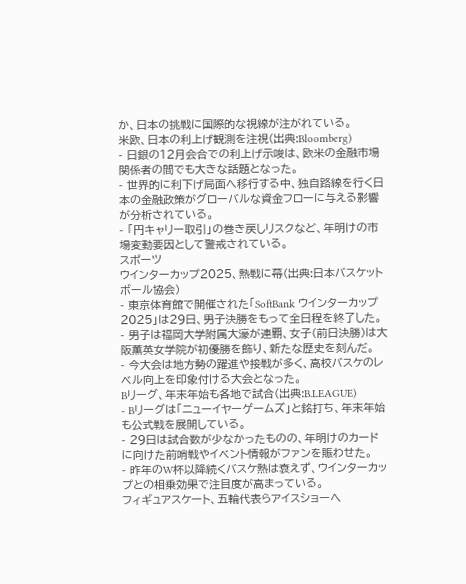か、日本の挑戦に国際的な視線が注がれている。
米欧、日本の利上げ観測を注視(出典:Bloomberg)
- 日銀の12月会合での利上げ示唆は、欧米の金融市場関係者の間でも大きな話題となった。
- 世界的に利下げ局面へ移行する中、独自路線を行く日本の金融政策がグローバルな資金フローに与える影響が分析されている。
- 「円キャリー取引」の巻き戻しリスクなど、年明けの市場変動要因として警戒されている。
スポーツ
ウインターカップ2025、熱戦に幕(出典:日本バスケットボール協会)
- 東京体育館で開催された「SoftBank ウインターカップ2025」は29日、男子決勝をもって全日程を終了した。
- 男子は福岡大学附属大濠が連覇、女子(前日決勝)は大阪薫英女学院が初優勝を飾り、新たな歴史を刻んだ。
- 今大会は地方勢の躍進や接戦が多く、高校バスケのレベル向上を印象付ける大会となった。
Bリーグ、年末年始も各地で試合(出典:B.LEAGUE)
- Bリーグは「ニューイヤーゲームズ」と銘打ち、年末年始も公式戦を展開している。
- 29日は試合数が少なかったものの、年明けのカードに向けた前哨戦やイベント情報がファンを賑わせた。
- 昨年のW杯以降続くバスケ熱は衰えず、ウインターカップとの相乗効果で注目度が高まっている。
フィギュアスケート、五輪代表らアイスショーへ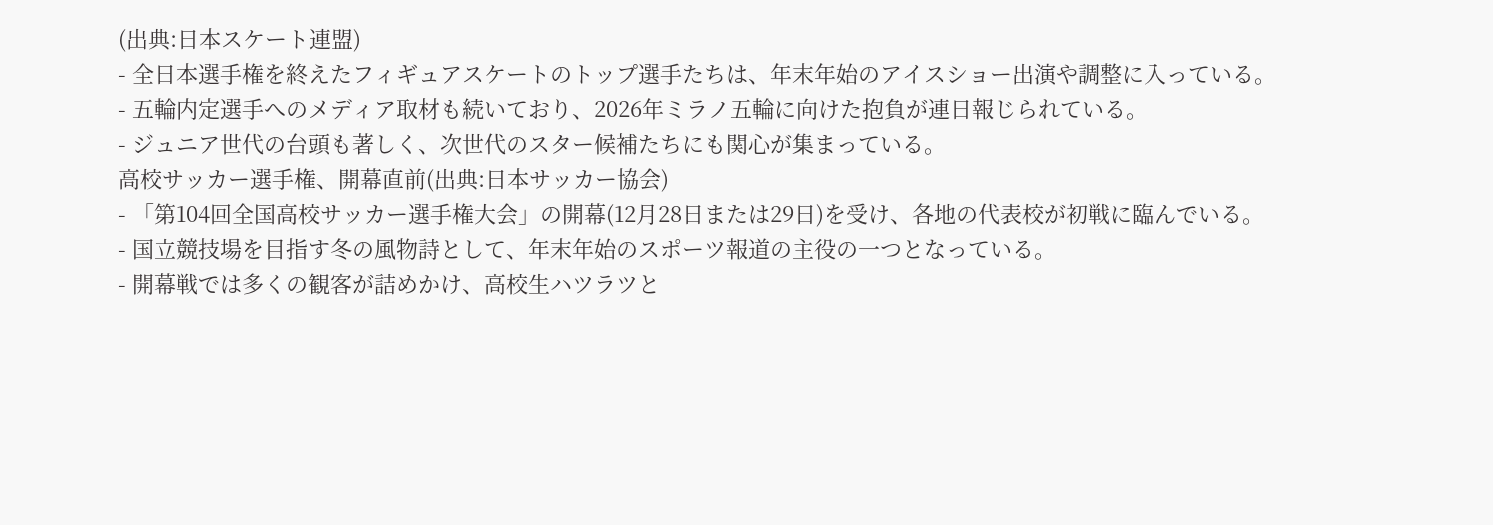(出典:日本スケート連盟)
- 全日本選手権を終えたフィギュアスケートのトップ選手たちは、年末年始のアイスショー出演や調整に入っている。
- 五輪内定選手へのメディア取材も続いており、2026年ミラノ五輪に向けた抱負が連日報じられている。
- ジュニア世代の台頭も著しく、次世代のスター候補たちにも関心が集まっている。
高校サッカー選手権、開幕直前(出典:日本サッカー協会)
- 「第104回全国高校サッカー選手権大会」の開幕(12月28日または29日)を受け、各地の代表校が初戦に臨んでいる。
- 国立競技場を目指す冬の風物詩として、年末年始のスポーツ報道の主役の一つとなっている。
- 開幕戦では多くの観客が詰めかけ、高校生ハツラツと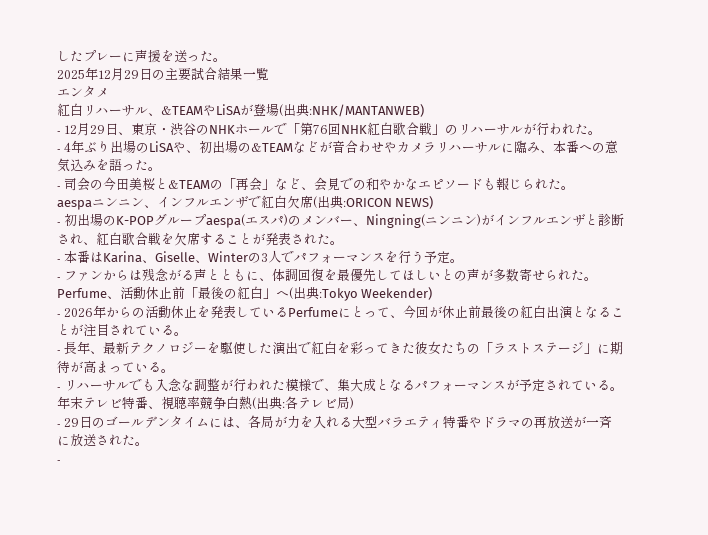したプレーに声援を送った。
2025年12月29日の主要試合結果一覧
エンタメ
紅白リハーサル、&TEAMやLiSAが登場(出典:NHK/MANTANWEB)
- 12月29日、東京・渋谷のNHKホールで「第76回NHK紅白歌合戦」のリハーサルが行われた。
- 4年ぶり出場のLiSAや、初出場の&TEAMなどが音合わせやカメラリハーサルに臨み、本番への意気込みを語った。
- 司会の今田美桜と&TEAMの「再会」など、会見での和やかなエピソードも報じられた。
aespaニンニン、インフルエンザで紅白欠席(出典:ORICON NEWS)
- 初出場のK-POPグループaespa(エスパ)のメンバー、Ningning(ニンニン)がインフルエンザと診断され、紅白歌合戦を欠席することが発表された。
- 本番はKarina、Giselle、Winterの3人でパフォーマンスを行う予定。
- ファンからは残念がる声とともに、体調回復を最優先してほしいとの声が多数寄せられた。
Perfume、活動休止前「最後の紅白」へ(出典:Tokyo Weekender)
- 2026年からの活動休止を発表しているPerfumeにとって、今回が休止前最後の紅白出演となることが注目されている。
- 長年、最新テクノロジーを駆使した演出で紅白を彩ってきた彼女たちの「ラストステージ」に期待が高まっている。
- リハーサルでも入念な調整が行われた模様で、集大成となるパフォーマンスが予定されている。
年末テレビ特番、視聴率競争白熱(出典:各テレビ局)
- 29日のゴールデンタイムには、各局が力を入れる大型バラエティ特番やドラマの再放送が一斉に放送された。
-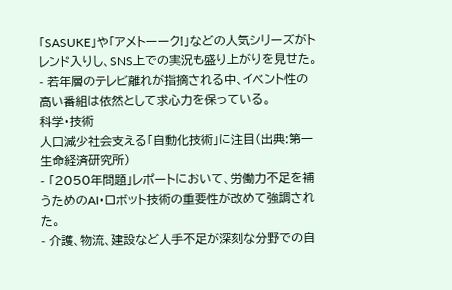「SASUKE」や「アメトーーク!」などの人気シリーズがトレンド入りし、SNS上での実況も盛り上がりを見せた。
- 若年層のテレビ離れが指摘される中、イベント性の高い番組は依然として求心力を保っている。
科学・技術
人口減少社会支える「自動化技術」に注目(出典:第一生命経済研究所)
- 「2050年問題」レポートにおいて、労働力不足を補うためのAI・ロボット技術の重要性が改めて強調された。
- 介護、物流、建設など人手不足が深刻な分野での自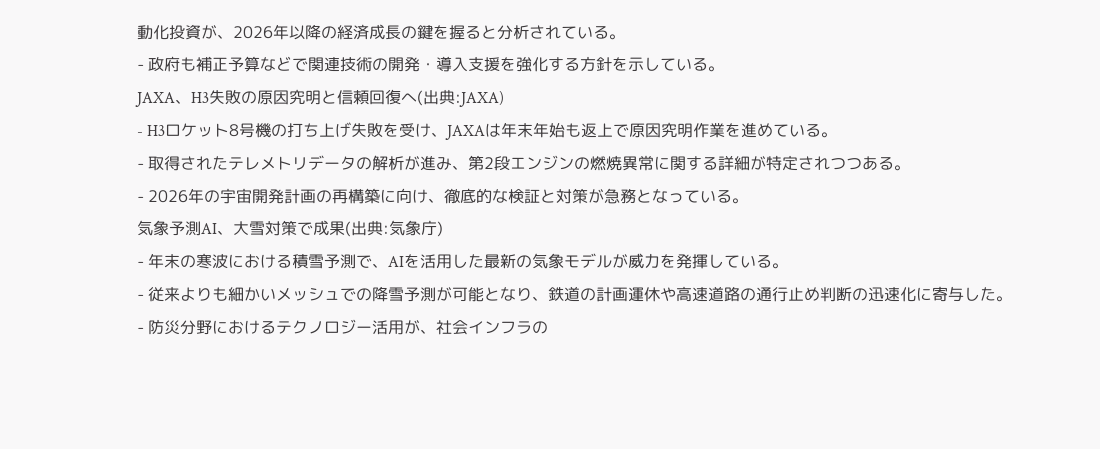動化投資が、2026年以降の経済成長の鍵を握ると分析されている。
- 政府も補正予算などで関連技術の開発・導入支援を強化する方針を示している。
JAXA、H3失敗の原因究明と信頼回復へ(出典:JAXA)
- H3ロケット8号機の打ち上げ失敗を受け、JAXAは年末年始も返上で原因究明作業を進めている。
- 取得されたテレメトリデータの解析が進み、第2段エンジンの燃焼異常に関する詳細が特定されつつある。
- 2026年の宇宙開発計画の再構築に向け、徹底的な検証と対策が急務となっている。
気象予測AI、大雪対策で成果(出典:気象庁)
- 年末の寒波における積雪予測で、AIを活用した最新の気象モデルが威力を発揮している。
- 従来よりも細かいメッシュでの降雪予測が可能となり、鉄道の計画運休や高速道路の通行止め判断の迅速化に寄与した。
- 防災分野におけるテクノロジー活用が、社会インフラの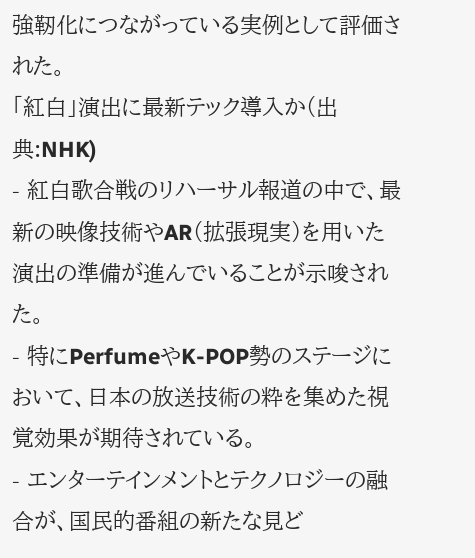強靭化につながっている実例として評価された。
「紅白」演出に最新テック導入か(出典:NHK)
- 紅白歌合戦のリハーサル報道の中で、最新の映像技術やAR(拡張現実)を用いた演出の準備が進んでいることが示唆された。
- 特にPerfumeやK-POP勢のステージにおいて、日本の放送技術の粋を集めた視覚効果が期待されている。
- エンターテインメントとテクノロジーの融合が、国民的番組の新たな見ど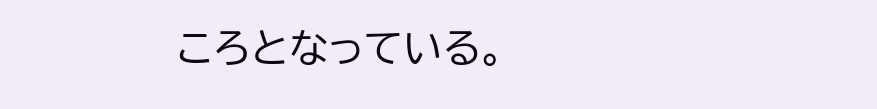ころとなっている。